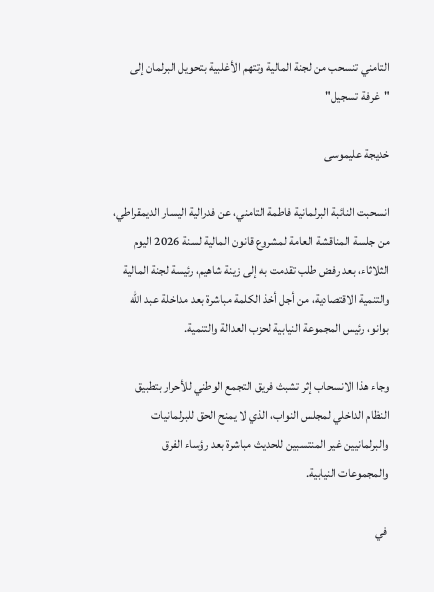التامني تنسحب من لجنة المالية وتتهم الأغلبية بتحويل البرلمان إلى "غرفة تسجيل"

خديجة عليموسى

انسحبت النائبة البرلمانية فاطمة التامني، عن فدرالية اليسار الديمقراطي، من جلسة المناقشة العامة لمشروع قانون المالية لسنة 2026 اليوم الثلاثاء، بعد رفض طلب تقدمت به إلى زينة شاهيم، رئيسة لجنة المالية والتنمية الاقتصادية، من أجل أخذ الكلمة مباشرة بعد مداخلة عبد الله بوانو، رئيس المجموعة النيابية لحزب العدالة والتنمية.

وجاء هذا الانسحاب إثر تشبث فريق التجمع الوطني للأحرار بتطبيق النظام الداخلي لمجلس النواب، الذي لا يمنح الحق للبرلمانيات والبرلمانيين غير المنتسبين للحديث مباشرة بعد رؤساء الفرق والمجموعات النيابية.

 في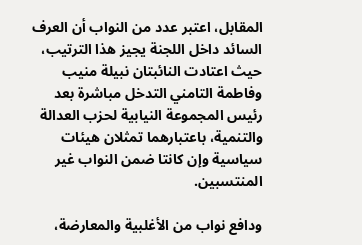المقابل، اعتبر عدد من النواب أن العرف السائد داخل اللجنة يجيز هذا الترتيب، حيث اعتادت النائبتان نبيلة منيب وفاطمة التامني التدخل مباشرة بعد رئيس المجموعة النيابية لحزب العدالة والتنمية، باعتبارهما تمثلان هيئات سياسية وإن كانتا ضمن النواب غير المنتسبين.

ودافع نواب من الأغلبية والمعارضة،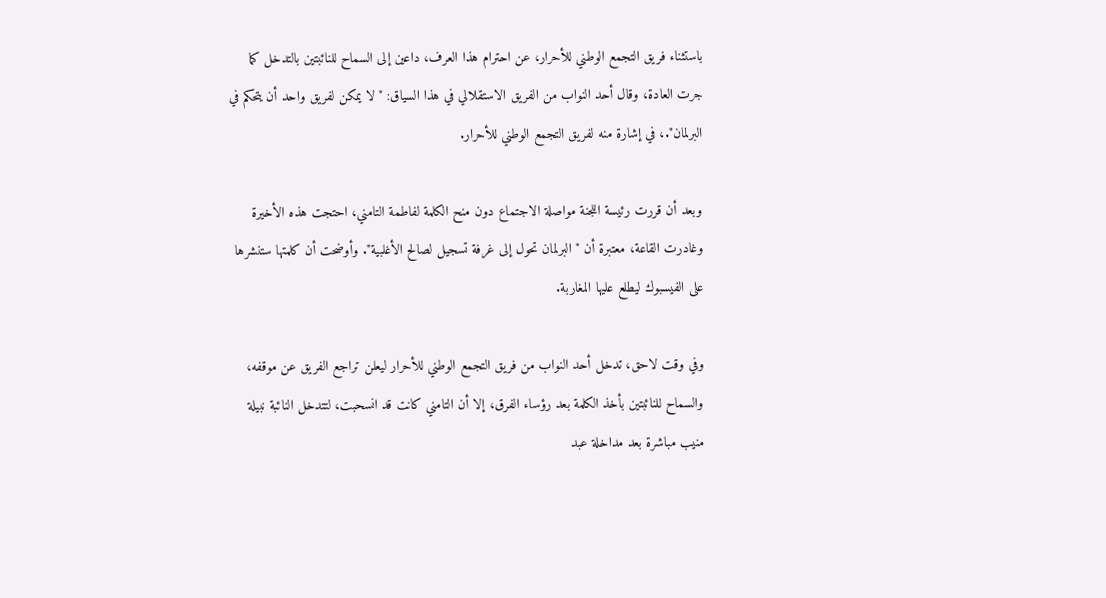باستثناء فريق التجمع الوطني للأحرار، عن احترام هذا العرف، داعين إلى السماح للنائبتين بالتدخل كما جرت العادة، وقال أحد النواب من الفريق الاستقلالي في هذا السياق: "لا يمكن لفريق واحد أن يتحكم في البرلمان".، في إشارة منه لفريق التجمع الوطني للأحرار.

وبعد أن قررت رئيسة اللجنة مواصلة الاجتماع دون منح الكلمة لفاطمة التامني، احتجت هذه الأخيرة وغادرت القاعة، معتبرة أن "البرلمان تحول إلى غرفة تسجيل لصالح الأغلبية". وأوضحت أن كلمتها ستنشرها على الفيسبوك ليطلع عليها المغاربة.

وفي وقت لاحق، تدخل أحد النواب من فريق التجمع الوطني للأحرار ليعلن تراجع الفريق عن موقفه، والسماح للنائبتين بأخذ الكلمة بعد رؤساء الفرق، إلا أن التامني كانت قد انسحبت، لتتدخل النائبة نبيلة منيب مباشرة بعد مداخلة عبد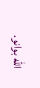الله بوانو.